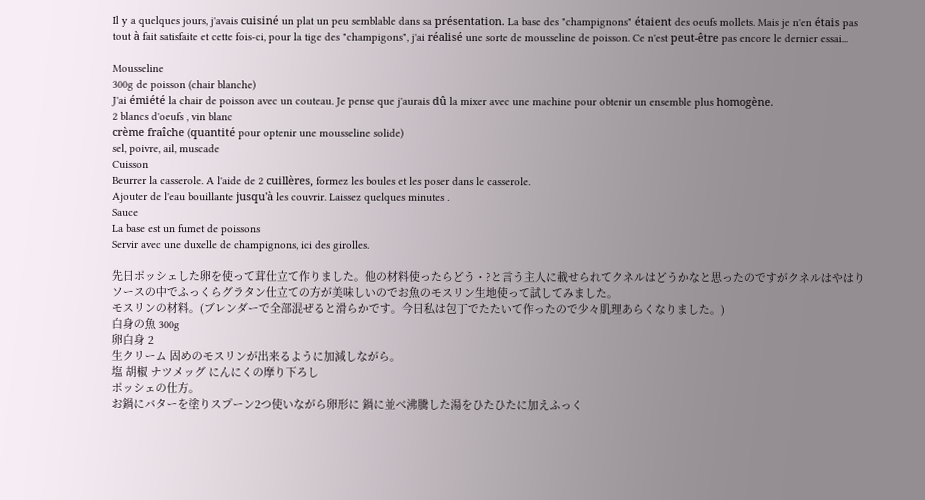Il y a quelques jours, j'avais cuisiné un plat un peu semblable dans sa présentation. La base des "champignons" étaient des oeufs mollets. Mais je n'en étais pas tout à fait satisfaite et cette fois-ci, pour la tige des "champigons", j'ai réalisé une sorte de mousseline de poisson. Ce n'est peut-être pas encore le dernier essai...

Mousseline
300g de poisson (chair blanche)
J'ai émiété la chair de poisson avec un couteau. Je pense que j'aurais dû la mixer avec une machine pour obtenir un ensemble plus homogène.
2 blancs d'oeufs , vin blanc
crème fraîche (quantité pour optenir une mousseline solide)
sel, poivre, ail, muscade
Cuisson
Beurrer la casserole. A l'aide de 2 cuillères, formez les boules et les poser dans le casserole.
Ajouter de l'eau bouillante jusqu'à les couvrir. Laissez quelques minutes .
Sauce
La base est un fumet de poissons
Servir avec une duxelle de champignons, ici des girolles.

先日ポッシェした卵を使って茸仕立て作りました。他の材料使ったらどう・?と言う主人に載せられてクネルはどうかなと思ったのですがクネルはやはりソースの中でふっくらグラタン仕立ての方が美味しいのでお魚のモスリン生地使って試してみました。
モスリンの材料。(ブレンダーで全部混ぜると滑らかです。今日私は包丁でたたいて作ったので少々肌理あらくなりました。)
白身の魚 300g
卵白身 2
生クリーム 固めのモスリンが出来るように加減しながら。
塩 胡椒 ナツメッグ にんにくの摩り下ろし
ポッシェの仕方。
お鍋にバターを塗りスプーン2つ使いながら卵形に 鍋に並べ沸騰した湯をひたひたに加えふっく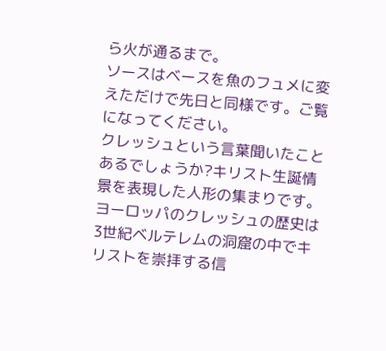ら火が通るまで。
ソースはベースを魚のフュメに変えただけで先日と同様です。ご覧になってください。
クレッシュという言葉聞いたことあるでしょうか?キリスト生誕情景を表現した人形の集まりです。ヨーロッパのクレッシュの歴史は3世紀ベルテレムの洞窟の中でキリストを崇拝する信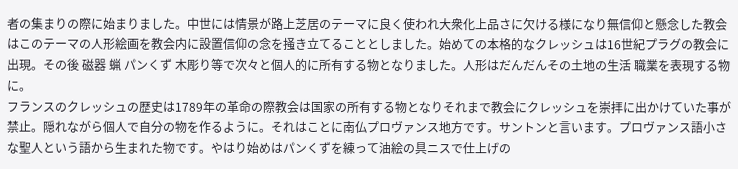者の集まりの際に始まりました。中世には情景が路上芝居のテーマに良く使われ大衆化上品さに欠ける様になり無信仰と懸念した教会はこのテーマの人形絵画を教会内に設置信仰の念を掻き立てることとしました。始めての本格的なクレッシュは16世紀プラグの教会に出現。その後 磁器 蝋 パンくず 木彫り等で次々と個人的に所有する物となりました。人形はだんだんその土地の生活 職業を表現する物に。
フランスのクレッシュの歴史は1789年の革命の際教会は国家の所有する物となりそれまで教会にクレッシュを崇拝に出かけていた事が禁止。隠れながら個人で自分の物を作るように。それはことに南仏プロヴァンス地方です。サントンと言います。プロヴァンス語小さな聖人という語から生まれた物です。やはり始めはパンくずを練って油絵の具ニスで仕上げの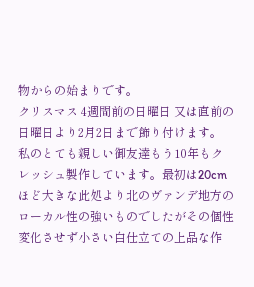物からの始まりです。
クリスマス 4週間前の日曜日 又は直前の日曜日より2月2日まで飾り付けます。
私のとても親しい御友達もう10年もクレッシュ製作しています。最初は20cmほど大きな此処より北のヴァンデ地方のローカル性の強いものでしたがその個性変化させず小さい白仕立ての上品な作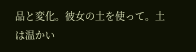品と変化。彼女の土を使って。土は温かい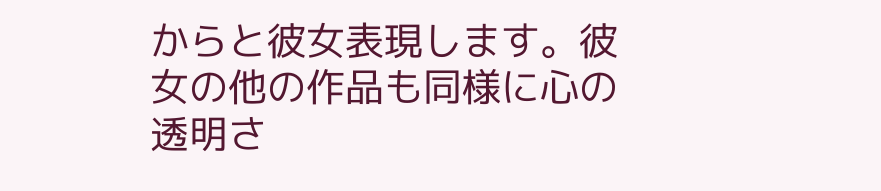からと彼女表現します。彼女の他の作品も同様に心の透明さ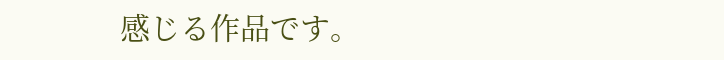感じる作品です。